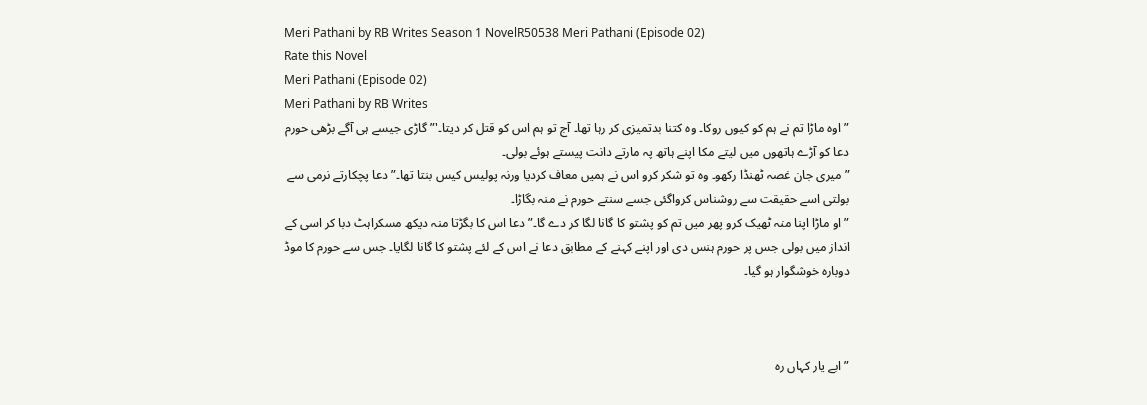Meri Pathani by RB Writes Season 1 NovelR50538 Meri Pathani (Episode 02)
Rate this Novel
Meri Pathani (Episode 02)
Meri Pathani by RB Writes
” اوہ ماڑا تم نے ہم کو کیوں روکا۔ وہ کتنا بدتمیزی کر رہا تھا۔ آج تو ہم اس کو قتل کر دیتا۔'” گاڑی جیسے ہی آگے بڑھی حورم دعا کو آڑے ہاتھوں میں لیتے مکا اپنے ہاتھ پہ مارتے دانت پیستے ہوئے بولی۔
” میری جان غصہ ٹھنڈا رکھو۔ وہ تو شکر کرو اس نے ہمیں معاف کردیا ورنہ پولیس کیس بنتا تھا۔” دعا پچکارتے نرمی سے بولتی اسے حقیقت سے روشناس کرواگئی جسے سنتے حورم نے منہ بگاڑا۔
” او ماڑا اپنا منہ ٹھیک کرو پھر میں تم کو پشتو کا گانا لگا کر دے گا۔” دعا اس کا بگڑتا منہ دیکھ مسکراہٹ دبا کر اسی کے انداز میں بولی جس پر حورم ہنس دی اور اپنے کہنے کے مطابق دعا نے اس کے لئے پشتو کا گانا لگایا۔ جس سے حورم کا موڈ دوبارہ خوشگوار ہو گیا۔



” ابے یار کہاں رہ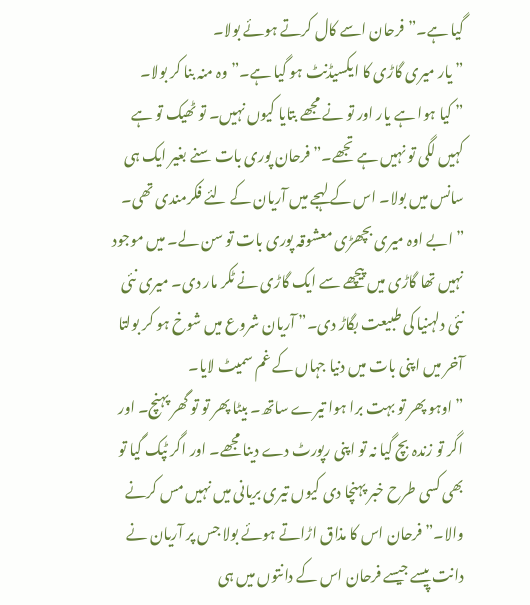گیا ہے۔” فرحان اسے کال کرتے ہوئے بولا۔
” یار میری گاڑی کا ایکسیڈنٹ ہو گیا ہے۔” وہ منہ بنا کر بولا۔
” کیا ہوا ہے یار اور تو نے مجھے بتایا کیوں نہیں۔ تو ٹھیک تو ہے کہیں لگی تو نہیں ہے تجھے۔” فرحان پوری بات سنے بغیر ایک ہی سانس میں بولا۔ اس کے لہجے میں آریان کے لئے فکرمندی تھی۔
” ابے اوہ میری بچھڑی معشوقہ پوری بات تو سن لے۔ میں موجود نہیں تھا گاڑی میں پیچھے سے ایک گاڑی نے ٹکر مار دی۔ میری نئی نئی دلہنیا کی طبیعت بگاڑ دی۔” آریان شروع میں شوخ ہو کر بولتا آخر میں اپنی بات میں دنیا جہاں کے غم سمیٹ لایا۔
” اوہو پھر تو بہت برا ہوا تیرے ساتھ۔ بیٹا پھر تو تو گھر پہنچ۔ اور اگر تو زندہ بچ گیا نہ تو اپنی رپورٹ دے دینا مجھے۔ اور اگر ٹپک گیا تو بھی کسی طرح خبر پہنچا دی کیوں تیری بریانی میں نہیں مس کرنے والا۔” فرحان اس کا مذاق اڑاتے ہوئے بولا جس پر آریان نے دانت پیسے جیسے فرحان اس کے دانتوں میں ہی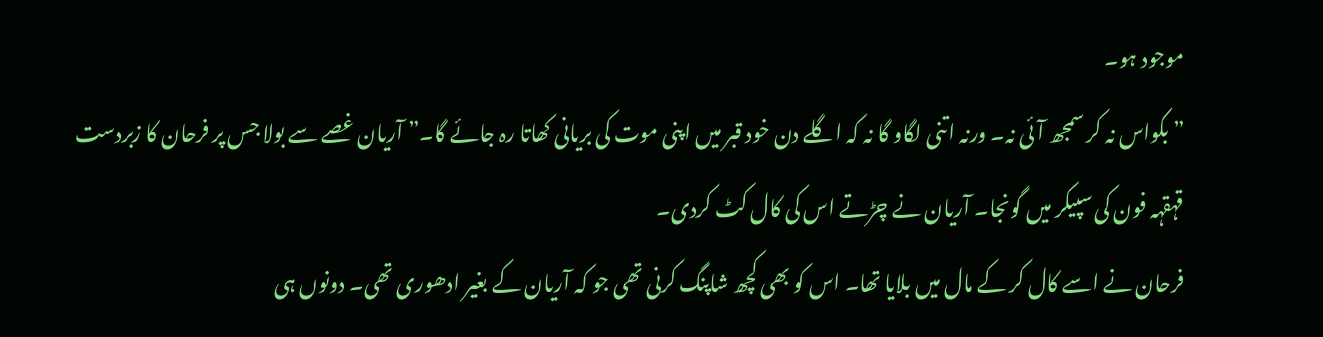موجود ہو۔
” بکواس نہ کر سمجھ آئی نہ۔ ورنہ اتنی لگاو گا نہ کہ اگلے دن خود قبر میں اپنی موت کی بریانی کھاتا رہ جائے گا۔” آریان غصے سے بولا جس پر فرحان کا زبردست قہقہہ فون کی سپیکر میں گونجا۔ آریان نے چڑتے اس کی کال کٹ کردی۔
فرحان نے اسے کال کر کے مال میں بلایا تھا۔ اس کو بھی کچھ شاپنگ کرنی تھی جو کہ آریان کے بغیر ادھوری تھی۔ دونوں ہی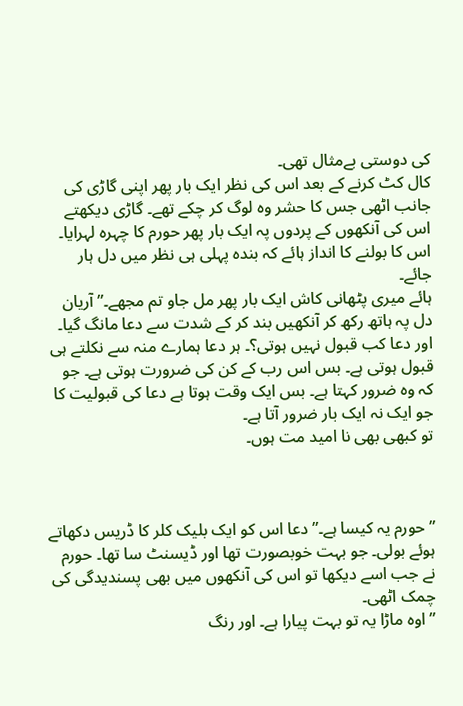کی دوستی بےمثال تھی۔
کال کٹ کرنے کے بعد اس کی نظر ایک بار پھر اپنی گاڑی کی جانب اٹھی جس کا حشر وہ لوگ کر چکے تھے۔ گاڑی دیکھتے اس کی آنکھوں کے پردوں پہ ایک بار پھر حورم کا چہرہ لہرایا۔ اس کا بولنے کا انداز ہائے کہ بندہ پہلی ہی نظر میں دل ہار جائے۔
ہائے میری پٹھانی کاش ایک بار پھر مل جاو تم مجھے۔” آریان دل پہ ہاتھ رکھ کر آنکھیں بند کر کے شدت سے دعا مانگ گیا۔ اور دعا کب قبول نہیں ہوتی؟۔ ہر دعا ہمارے منہ سے نکلتے ہی قبول ہوتی ہے۔ بس اس رب کے کن کی ضرورت ہوتی ہے۔ جو کہ وہ ضرور کہتا ہے۔ بس ایک وقت ہوتا ہے دعا کی قبولیت کا جو ایک نہ ایک بار ضرور آتا ہے۔
تو کبھی بھی نا امید مت ہوں۔



” حورم یہ کیسا ہے۔” دعا اس کو ایک بلیک کلر کا ڈریس دکھاتے ہوئے بولی۔ جو بہت خوبصورت تھا اور ڈیسنٹ سا تھا۔ حورم نے جب اسے دیکھا تو اس کی آنکھوں میں بھی پسندیدگی کی چمک اٹھی۔
” اوہ ماڑا یہ تو بہت پیارا ہے۔ اور رنگ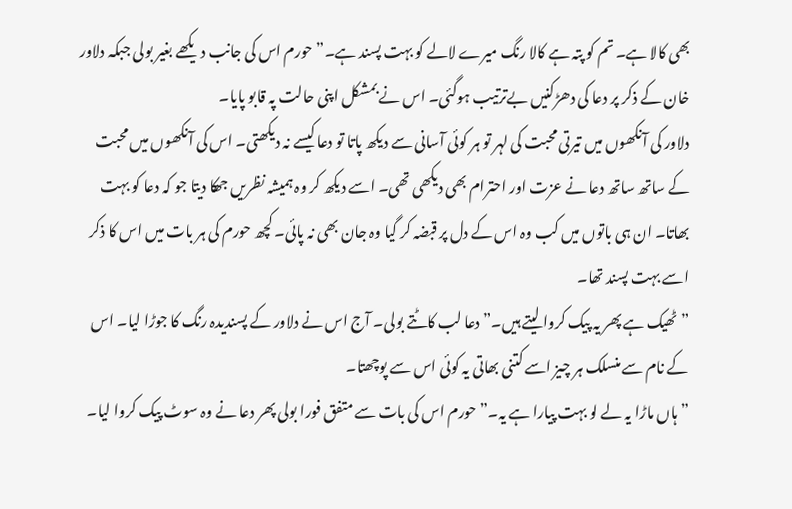بھی کالا ہے۔ تم کو پتہ ہے کالا رنگ میرے لالے کو بہت پسند ہے۔” حورم اس کی جانب دیکھے بغیر بولی جبکہ دلاور خان کے ذکر پر دعا کی دھڑکنیں بےترتیب ہوگئی۔ اس نے بمشکل اپنی حالت پہ قابو پایا۔
دلاور کی آنکھوں میں تیرتی محبت کی لہر تو ہر کوئی آسانی سے دیکھ پاتا تو دعا کیسے نہ دیکھتی۔ اس کی آنکھوں میں محبت کے ساتھ ساتھ دعا نے عزت اور احترام بھی دیکھی تھی۔ اسے دیکھ کر وہ ہمیشہ نظریں جھکا دیتا جو کہ دعا کو بہت بھاتا۔ ان ہی باتوں میں کب وہ اس کے دل پر قبضہ کر گیا وہ جان بھی نہ پائی۔ کچھ حورم کی ہر بات میں اس کا ذکر اسے بہت پسند تھا۔
” ٹھیک ہے پھر یہ پیک کروا لیتے ہیں۔” دعا لب کاٹتے بولی۔ آج اس نے دلاور کے پسندیدہ رنگ کا جوڑا لیا۔ اس کے نام سے منسلک ہر چیز اسے کتنی بھاتی یہ کوئی اس سے پوچھتا۔
” ہاں ماڑا یہ لے لو بہت پیارا ہے یہ۔” حورم اس کی بات سے متفق فورا بولی پھر دعا نے وہ سوٹ پیک کروا لیا۔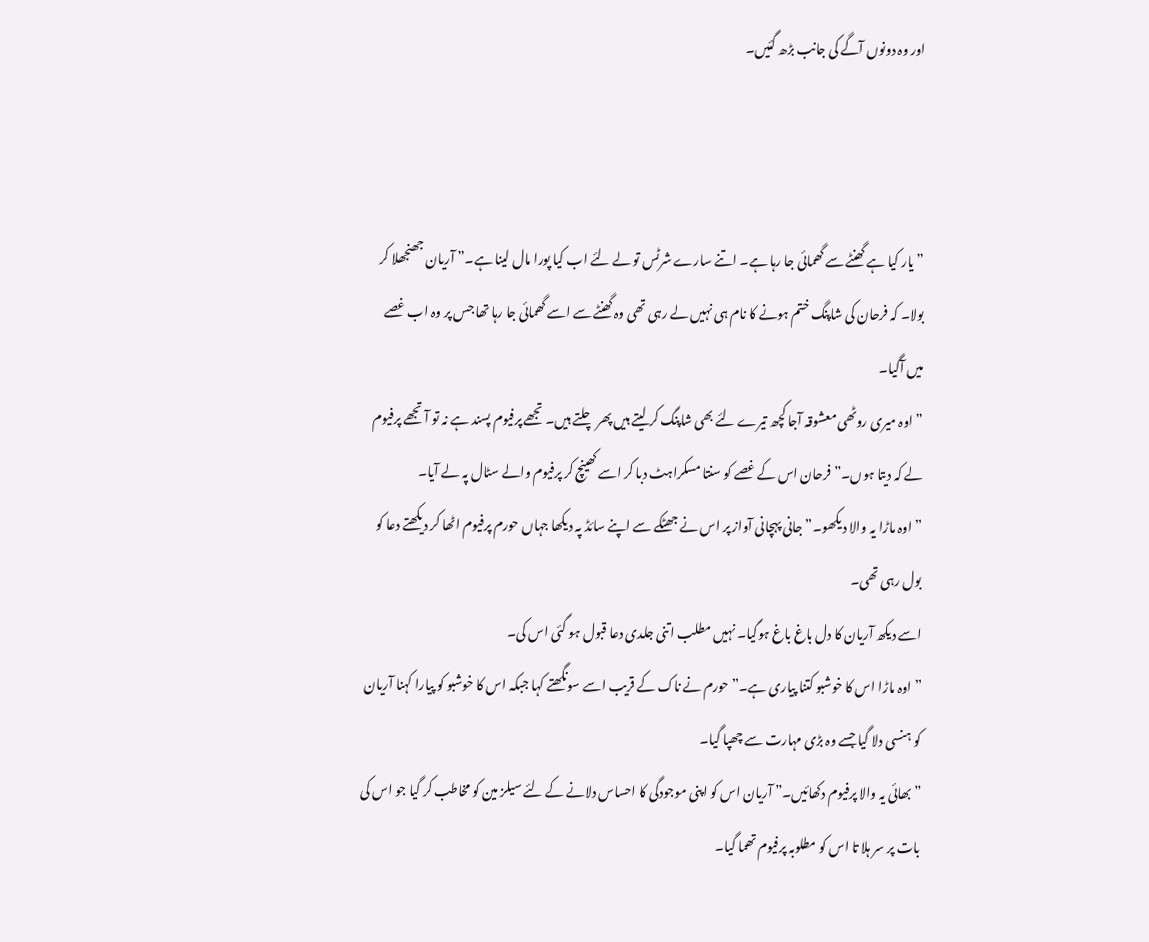اور وہ دونوں آگے کی جانب بڑھ گئیں۔



” یار کیا ہے گھنٹے سے گھمائی جا رہا ہے۔ اتنے سارے شرٹس تو لے لئے اب کیا پورا مال لینا ہے۔” آریان جھنجھلا کر بولا۔ کہ فرحان کی شاپنگ ختم ہونے کا نام ہی نہیں لے رہی تھی وہ گھنٹے سے اسے گھمائی جا رہا تھا جس پر وہ اب غصے میں آگیا۔
” اوہ میری روٹھی معشوقہ آجا کچھ تیرے لئے بھی شاپنگ کر لیتے ہیں پھر چلتے ہیں۔ تجھے پرفیوم پسند ہے نہ تو آ تجھے پرفیوم لے کہ دیتا ہوں۔” فرحان اس کے غصے کو سنتا مسکراہٹ دبا کر اسے کھینچ کر پرفیوم والے سٹال پہ لے آیا۔
” اوہ ماڑا یہ والا دیکھو۔” جانی پہچانی آواز پر اس نے جھٹکے سے اپنے سائڈ پہ دیکھا جہاں حورم پرفیوم اٹھا کر دیکھتے دعا کو بول رہی تھی۔
اسے دیکھ آریان کا دل باغ باغ ہوگیا۔ نہیں مطلب اتنی جلدی دعا قبول ہو گئی اس کی۔
” اوہ ماڑا اس کا خوشبو کتنا پیاری ہے۔” حورم نے ناک کے قریب اسے سونگھتے کہا جبکہ اس کا خوشبو کو پیارا کہنا آریان کو ہنسی دلا گیا جسے وہ بڑی مہارت سے چھپا گیا۔
” بھائی یہ والا پرفیوم دکھائیں۔” آریان اس کو اپنی موجودگی کا احساس دلانے کے لئے سیلز مین کو مخاطب کر گیا جو اس کی بات پر سر ہلا تا اس کو مطلوبہ پرفیوم تھما گیا۔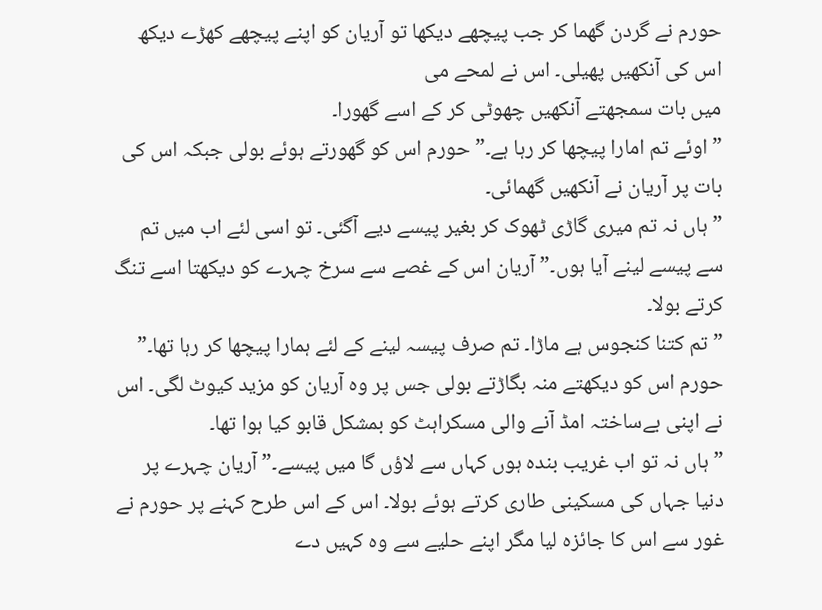حورم نے گردن گھما کر جب پیچھے دیکھا تو آریان کو اپنے پیچھے کھڑے دیکھ اس کی آنکھیں پھیلی۔ اس نے لمحے می
میں بات سمجھتے آنکھیں چھوٹی کر کے اسے گھورا۔
” اوئے تم امارا پیچھا کر رہا ہے۔” حورم اس کو گھورتے ہوئے بولی جبکہ اس کی بات پر آریان نے آنکھیں گھمائی۔
” ہاں نہ تم میری گاڑی ٹھوک کر بغیر پیسے دیے آگئی۔ تو اسی لئے اب میں تم سے پیسے لینے آیا ہوں۔” آریان اس کے غصے سے سرخ چہرے کو دیکھتا اسے تنگ کرتے بولا۔
” تم کتنا کنجوس ہے ماڑا۔ تم صرف پیسہ لینے کے لئے ہمارا پیچھا کر رہا تھا۔” حورم اس کو دیکھتے منہ بگاڑتے بولی جس پر وہ آریان کو مزید کیوٹ لگی۔ اس نے اپنی بےساختہ امڈ آنے والی مسکراہٹ کو بمشکل قابو کیا ہوا تھا۔
” ہاں نہ تو اب غریب بندہ ہوں کہاں سے لاؤں گا میں پیسے۔” آریان چہرے پر دنیا جہاں کی مسکینی طاری کرتے ہوئے بولا۔ اس کے اس طرح کہنے پر حورم نے غور سے اس کا جائزہ لیا مگر اپنے حلیے سے وہ کہیں دے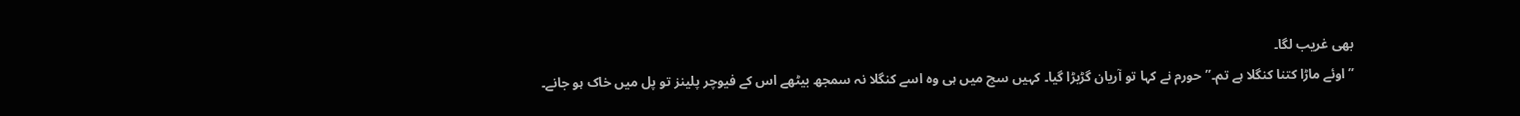بھی غریب لگا۔
” اوئے ماڑا کتنا کنگلا ہے تم۔” حورم نے کہا تو آریان گڑبڑا گیا۔ کہیں سچ میں ہی وہ اسے کنگلا نہ سمجھ بیٹھے اس کے فیوچر پلینز تو پل میں خاک ہو جانے۔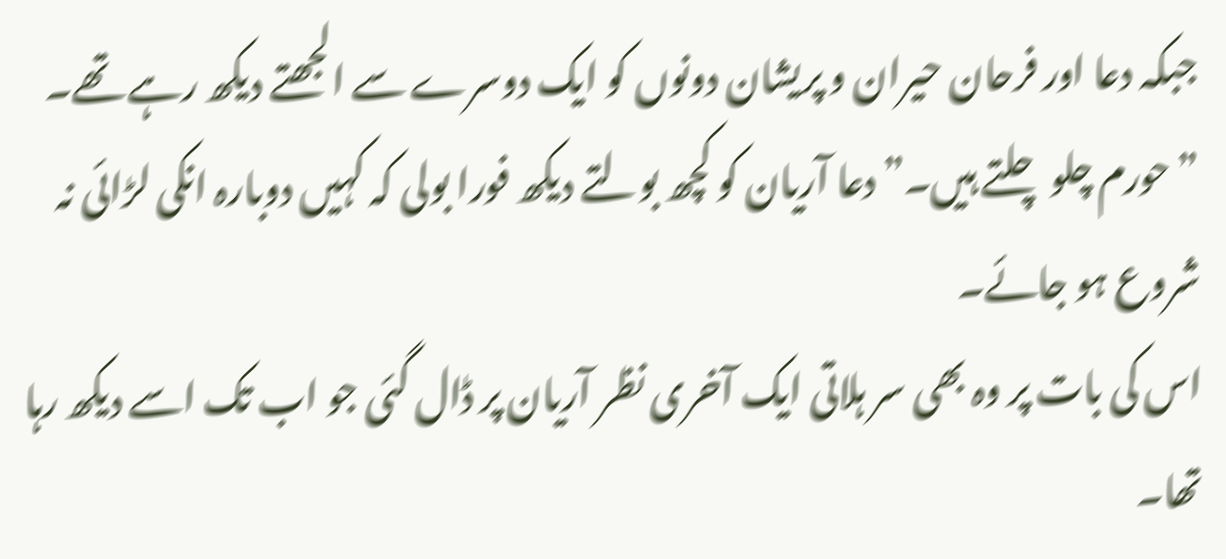جبکہ دعا اور فرحان حیران و پریشان دونوں کو ایک دوسرے سے الجھتے دیکھ رہے تھے۔
” حورم چلو چلتے ہیں۔” دعا آریان کو کچھ بولتے دیکھ فورا بولی کہ کہیں دوبارہ انکی لڑائی نہ شروع ہو جائے۔
اس کی بات پر وہ بھی سر ہلاتی ایک آخری نظر آریان پر ڈال گئی جو اب تک اسے دیکھ رہا تھا۔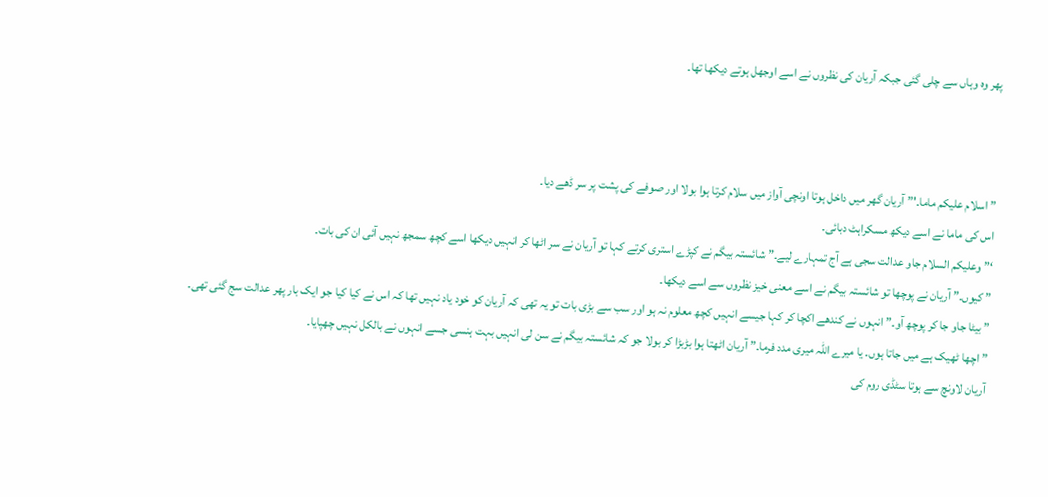پھر وہ وہاں سے چلی گئی جبکہ آریان کی نظروں نے اسے اوجھل ہوتے دیکھا تھا۔



” اسلام علیکم ماما۔'” آریان گھر میں داخل ہوتا اونچی آواز میں سلام کرتا ہوا بولا اور صوفے کی پشت پر سر ڈھے دیا۔
اس کی ماما نے اسے دیکھ مسکراہٹ دبائی۔
‘” وعلیکم السلام جاو عدالت سجی ہے آج تمہارے لیے۔” شائستہ بیگم نے کپڑے استری کرتے کہا تو آریان نے سر اٹھا کر انہیں دیکھا اسے کچھ سمجھ نہیں آئی ان کی بات۔
” کیوں۔” آریان نے پوچھا تو شائستہ بیگم نے اسے معنی خیز نظروں سے اسے دیکھا۔
” بیٹا جاو جا کر پوچھ آو۔” انہوں نے کندھے اکچا کر کہا جیسے انہیں کچھ معلوم نہ ہو اور سب سے بڑی بات تو یہ تھی کہ آریان کو خود یاد نہیں تھا کہ اس نے کیا کیا جو ایک بار پھر عدالت سج گئی تھی۔
” اچھا ٹھیک ہے میں جاتا ہوں۔ یا میرے اللہ میری مدد فرما۔” آریان اٹھتا ہوا بڑبڑا کر بولا جو کہ شائستہ بیگم نے سن لی انہیں بہت ہنسی جسے انہوں نے بالکل نہیں چھپایا۔
آریان لاونچ سے ہوتا سٹڈی روم کی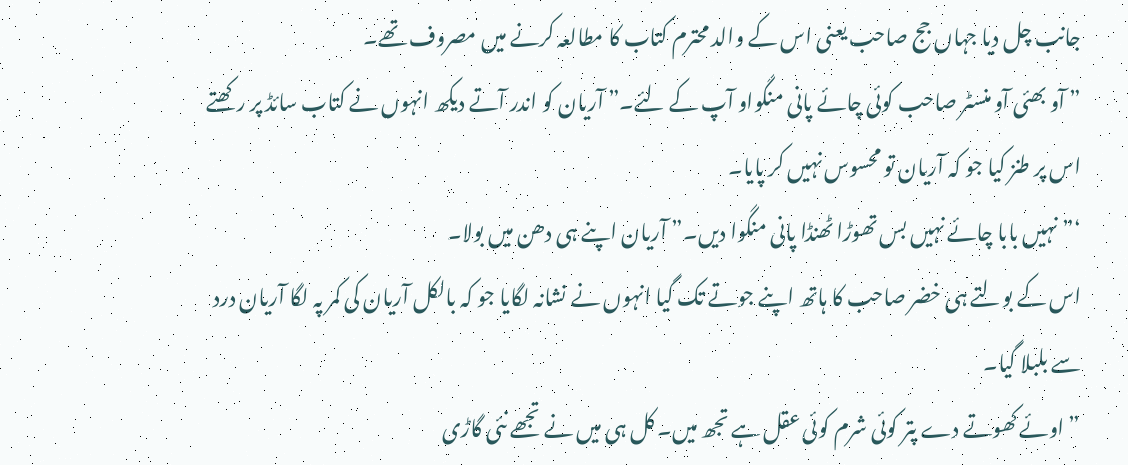جانب چل دیا جہاں جج صاحب یعنی اس کے والد محترم کتاب کا مطالعہ کرنے میں مصروف تھے۔
” آو بھئی آو منسٹر صاحب کوئی چائے پانی منگواو آپ کے لئے۔” آریان کو اندر آتے دیکھ انہوں نے کتاب سائڈ پر رکھتے اس پر طنز کیا جو کہ آریان تو محسوس نہیں کر پایا۔
‘” نہیں بابا چائے نہیں بس تھوڑا ٹھنڈا پانی منگوا دیں۔” آریان اپنے ہی دھن میں بولا۔
اس کے بولتے ہی خضر صاحب کا ہاتھ اپنے جوتے تک گیا انہوں نے نشانہ لگایا جو کہ بالکل آریان کی کمر پہ لگا آریان درد سے بلبلا گیا۔
” اوئے کھوتے دے پتر کوئی شرم کوئی عقل ہے تجھ میں۔ کل ہی میں نے تجھے نئی گاڑی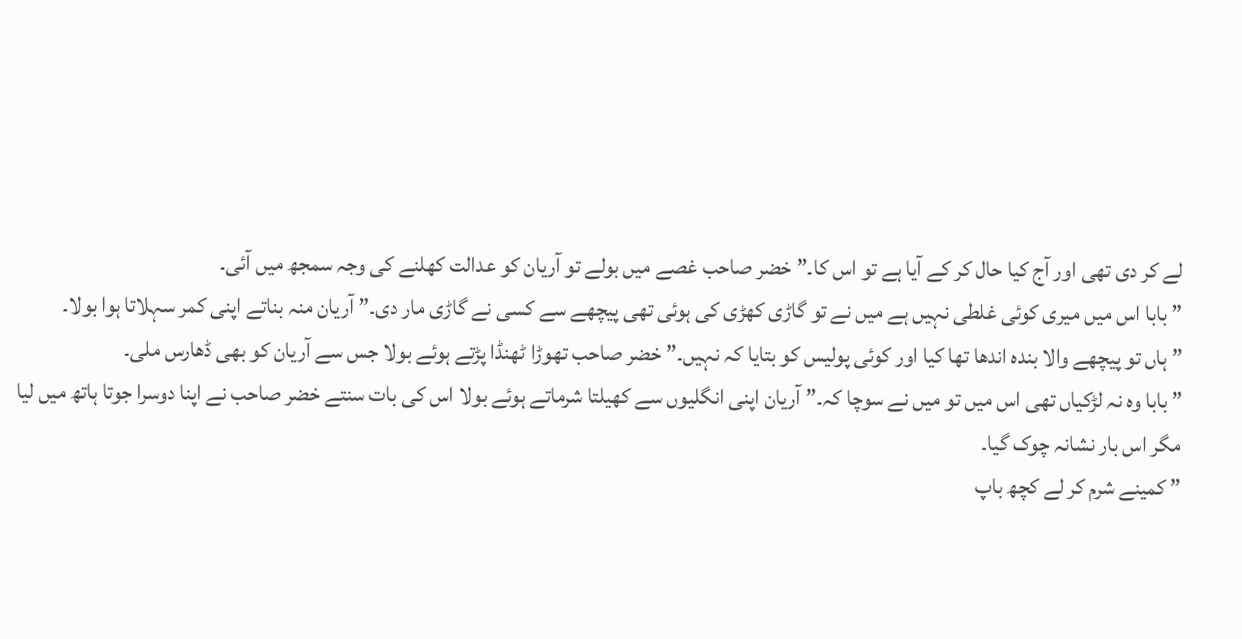لے کر دی تھی اور آج کیا حال کر کے آیا ہے تو اس کا۔” خضر صاحب غصے میں بولے تو آریان کو عدالت کھلنے کی وجہ سمجھ میں آئی۔
” بابا اس میں میری کوئی غلطی نہیں ہے میں نے تو گاڑی کھڑی کی ہوئی تھی پیچھے سے کسی نے گاڑی مار دی۔” آریان منہ بناتے اپنی کمر سہلاتا ہوا بولا۔
” ہاں تو پیچھے والا بندہ اندھا تھا کیا اور کوئی پولیس کو بتایا کہ نہیں۔” خضر صاحب تھوڑا ٹھنڈا پڑتے ہوئے بولا جس سے آریان کو بھی ڈھارس ملی۔
” بابا وہ نہ لڑکیاں تھی اس میں تو میں نے سوچا کہ۔” آریان اپنی انگلیوں سے کھیلتا شرماتے ہوئے بولا اس کی بات سنتے خضر صاحب نے اپنا دوسرا جوتا ہاتھ میں لیا مگر اس بار نشانہ چوک گیا۔
” کمینے شرم کر لے کچھ باپ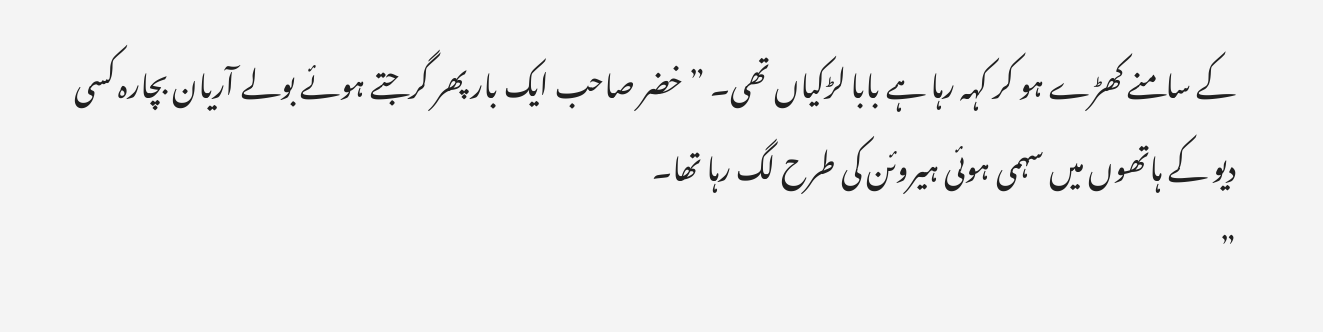کے سامنے کھڑے ہو کر کہہ رہا ہے بابا لڑکیاں تھی۔ ” خضر صاحب ایک بار پھر گرجتے ہوئے بولے آریان بچارہ کسی دیو کے ہاتھوں میں سہمی ہوئی ہیروئن کی طرح لگ رہا تھا۔
”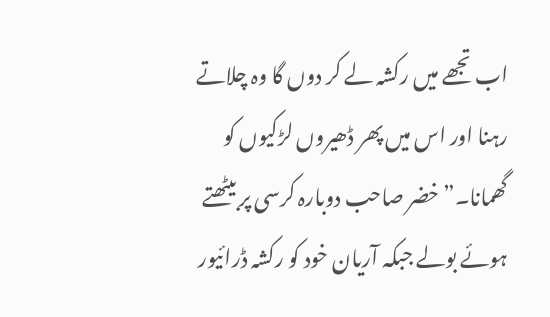اب تجھے میں رکشہ لے کر دوں گا وہ چلاتے رہنا اور اس میں پھر ڈھیروں لڑکیوں کو گھمانا۔” خضر صاحب دوبارہ کرسی پر بیٹھتے ہوئے بولے جبکہ آریان خود کو رکشہ ڈرائیور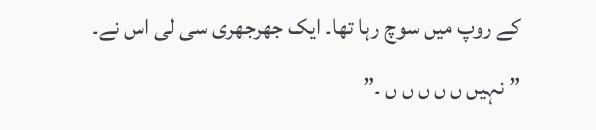کے روپ میں سوچ رہا تھا۔ ایک جھرجھری سی لی اس نے۔
” نہیں ں ں ں ں ں ۔”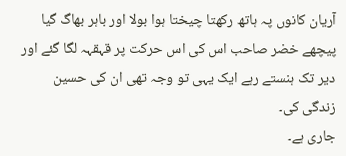آریان کانوں پہ ہاتھ رکھتا چیختا ہوا بولا اور باہر بھاگ گیا پیچھے خضر صاحب اس کی اس حرکت پر قہقہہ لگا گئے اور دیر تک ہنستے رہے ایک یہی تو وجہ تھی ان کی حسین زندگی کی۔
جاری ہے۔